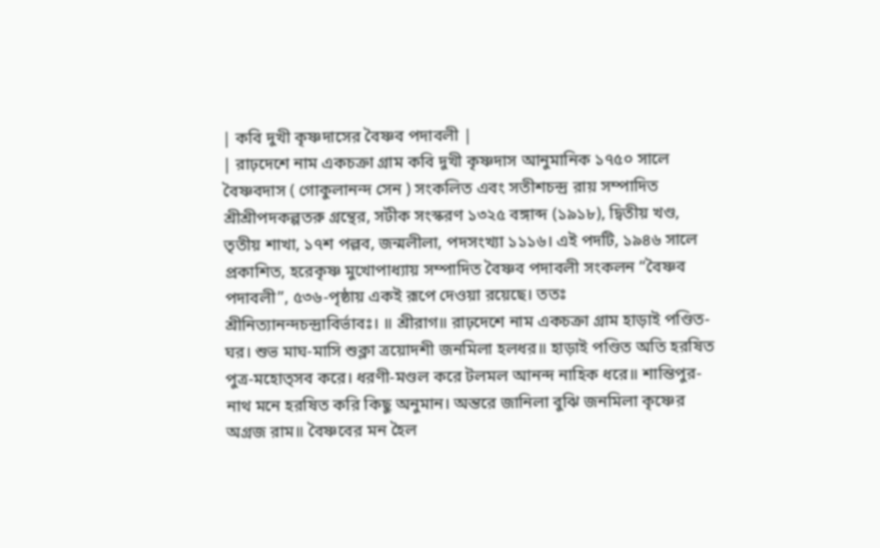| কবি দুখী কৃষ্ণদাসের বৈষ্ণব পদাবলী |
| রাঢ়দেশে নাম একচক্রা গ্রাম কবি দুখী কৃষ্ণদাস আনুমানিক ১৭৫০ সালে বৈষ্ণবদাস ( গোকুলানন্দ সেন ) সংকলিত এবং সতীশচন্দ্র রায় সম্পাদিত শ্রীশ্রীপদকল্পতরু গ্রন্থের, সটীক সংস্করণ ১৩২৫ বঙ্গাব্দ (১৯১৮), দ্বিতীয় খণ্ড, তৃতীয় শাখা, ১৭শ পল্লব, জন্মলীলা, পদসংখ্যা ১১১৬। এই পদটি, ১৯৪৬ সালে প্রকাশিত, হরেকৃষ্ণ মুখোপাধ্যায় সম্পাদিত বৈষ্ণব পদাবলী সংকলন “বৈষ্ণব পদাবলী”, ৫৩৬-পৃষ্ঠায় একই রূপে দেওয়া রয়েছে। ততঃ শ্রীনিত্যানন্দচন্দ্রাবির্ভাবঃ। ॥ শ্রীরাগ॥ রাঢ়দেশে নাম একচক্রা গ্রাম হাড়াই পণ্ডিত-ঘর। শুভ মাঘ-মাসি শুক্লা ত্রয়োদশী জনমিলা হলধর॥ হাড়াই পণ্ডিত অতি হরষিত পুত্র-মহোত্সব করে। ধরণী-মণ্ডল করে টলমল আনন্দ নাহিক ধরে॥ শান্তিপুর-নাথ মনে হরষিত করি কিছু অনুমান। অন্তরে জানিলা বুঝি জনমিলা কৃষ্ণের অগ্রজ রাম॥ বৈষ্ণবের মন হৈল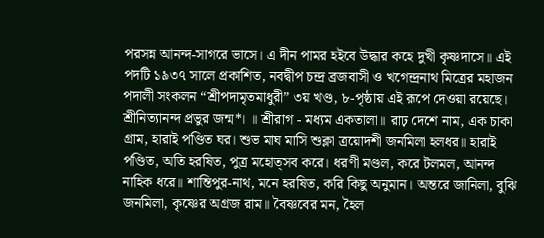পরসন্ন আনন্দ-সাগরে ভাসে। এ দীন পামর হইবে উদ্ধার কহে দুখী কৃষ্ণদাসে॥ এই পদটি ১৯৩৭ সালে প্রকাশিত, নবদ্বীপ চন্দ্র ব্রজবাসী ও খগেন্দ্রনাথ মিত্রের মহাজন পদালী সংকলন “শ্রীপদামৃতমাধুরী” ৩য় খণ্ড, ৮-পৃষ্ঠায় এই রূপে দেওয়া রয়েছে। শ্রীনিত্যানন্দ প্রভুর জন্ম*। ॥ শ্রীরাগ - মধ্যম একতালা॥ রাঢ় দেশে নাম, এক চাকা গ্রাম, হারাই পণ্ডিত ঘর। শুভ মাঘ মাসি শুক্লা ত্রয়োদশী জনমিলা হলধর॥ হারাই পণ্ডিত, অতি হরষিত, পুত্র মহোত্সব করে। ধরণী মণ্ডল, করে টলমল, আনন্দ নাহিক ধরে॥ শান্তিপুর-নাথ, মনে হরষিত, করি কিছু অনুমান। অন্তরে জানিলা, বুঝি জনমিলা, কৃষ্ণের অগ্রজ রাম॥ বৈষ্ণবের মন, হৈল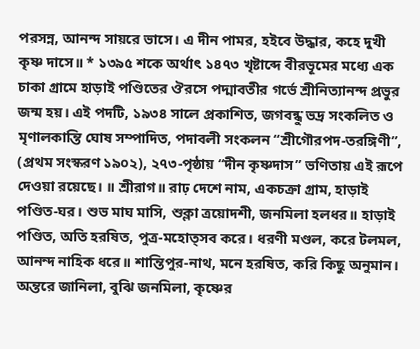পরসন্ন, আনন্দ সায়রে ভাসে। এ দীন পামর, হইবে উদ্ধার, কহে দুখী কৃষ্ণ দাসে॥ * ১৩৯৫ শকে অর্থাৎ ১৪৭৩ খৃষ্টাব্দে বীরভূমের মধ্যে এক চাকা গ্রামে হাড়াই পণ্ডিতের ঔরসে পদ্মাবতীর গর্ভে শ্রীনিত্যানন্দ প্রভুর জন্ম হয়। এই পদটি, ১৯৩৪ সালে প্রকাশিত, জগবন্ধু ভদ্র সংকলিত ও মৃণালকান্তি ঘোষ সম্পাদিত, পদাবলী সংকলন “শ্রীগৌরপদ-তরঙ্গিণী”, (প্রথম সংস্করণ ১৯০২), ২৭৩-পৃষ্ঠায় “দীন কৃষ্ণদাস” ভণিতায় এই রূপে দেওয়া রয়েছে। ॥ শ্রীরাগ॥ রাঢ় দেশে নাম, একচক্রা গ্রাম, হাড়াই পণ্ডিত-ঘর। শুভ মাঘ মাসি, শুক্লা ত্রয়োদশী, জনমিলা হলধর॥ হাড়াই পণ্ডিত, অতি হরষিত, পুত্র-মহোত্সব করে। ধরণী মণ্ডল, করে টলমল, আনন্দ নাহিক ধরে॥ শান্তিপুর-নাথ, মনে হরষিত, করি কিছু অনুমান। অন্তরে জানিলা, বুঝি জনমিলা, কৃষ্ণের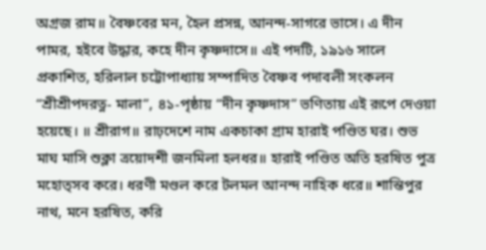অগ্রজ রাম॥ বৈষ্ণবের মন, হৈল প্রসন্ন, আনন্দ-সাগরে ভাসে। এ দীন পামর, হইবে উদ্ধার, কহে দীন কৃষ্ণদাসে॥ এই পদটি, ১৯১৬ সালে প্রকাশিত, হরিলাল চট্টোপাধ্যায় সম্পাদিত বৈষ্ণব পদাবলী সংকলন “শ্রীশ্রীপদরত্ন- মালা”, ৪১-পৃষ্ঠায় “দীন কৃষ্ণদাস” ভণিতায় এই রূপে দেওয়া হয়েছে। ॥ শ্রীরাগ॥ রাঢ়দেশে নাম একচাকা গ্রাম হারাই পণ্ডিত ঘর। শুভ মাঘ মাসি শুক্লা ত্রয়োদশী জনমিলা হলধর॥ হারাই পণ্ডিত অতি হরষিত পুত্র মহোত্সব করে। ধরণী মণ্ডল করে টলমল আনন্দ নাহিক ধরে॥ শান্তিপুর নাথ, মনে হরষিত, করি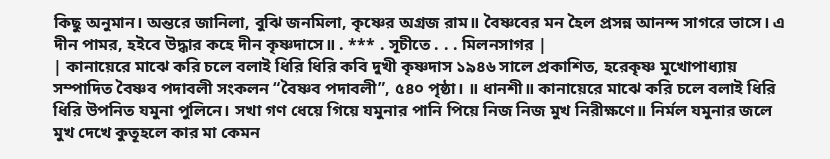কিছু অনুমান। অন্তরে জানিলা, বুঝি জনমিলা, কৃষ্ণের অগ্রজ রাম॥ বৈষ্ণবের মন হৈল প্রসন্ন আনন্দ সাগরে ভাসে। এ দীন পামর, হইবে উদ্ধার কহে দীন কৃষ্ণদাসে॥ . *** . সূচীতে . . . মিলনসাগর |
| কানায়েরে মাঝে করি চলে বলাই ধিরি ধিরি কবি দুখী কৃষ্ণদাস ১৯৪৬ সালে প্রকাশিত, হরেকৃষ্ণ মুখোপাধ্যায় সম্পাদিত বৈষ্ণব পদাবলী সংকলন “বৈষ্ণব পদাবলী”, ৫৪০ পৃষ্ঠা। ॥ ধানশী॥ কানায়েরে মাঝে করি চলে বলাই ধিরি ধিরি উপনিত যমুনা পুলিনে। সখা গণ ধেয়ে গিয়ে যমুনার পানি পিয়ে নিজ নিজ মুখ নিরীক্ষণে॥ নির্মল যমুনার জলে মুখ দেখে কুতূহলে কার মা কেমন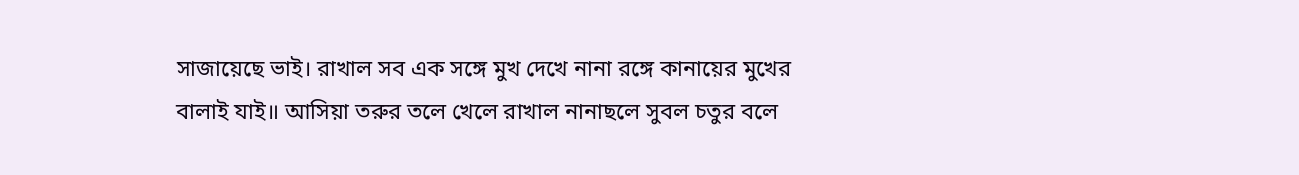সাজায়েছে ভাই। রাখাল সব এক সঙ্গে মুখ দেখে নানা রঙ্গে কানায়ের মুখের বালাই যাই॥ আসিয়া তরুর তলে খেলে রাখাল নানাছলে সুবল চতুর বলে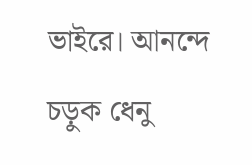ভাইরে। আনন্দে চড়ুক ধেনু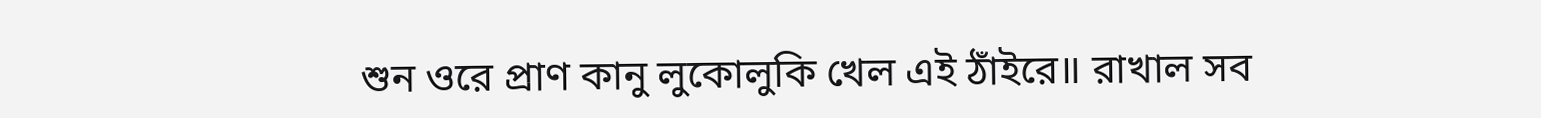শুন ওরে প্রাণ কানু লুকোলুকি খেল এই ঠাঁইরে॥ রাখাল সব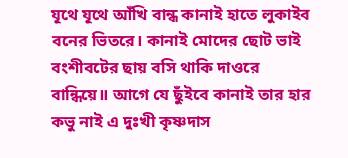যূথে যূথে আঁখি বান্ধ কানাই হাতে লুকাইব বনের ভিতরে। কানাই মোদের ছোট ভাই বংশীবটের ছায় বসি থাকি দাওরে বান্ধিয়ে॥ আগে যে ছুঁইবে কানাই তার হার কভু নাই এ দুঃখী কৃষ্ণদাস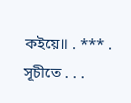কইয়ে॥ . *** . সূচীতে . . .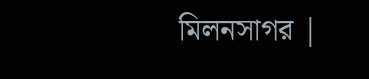মিলনসাগর |